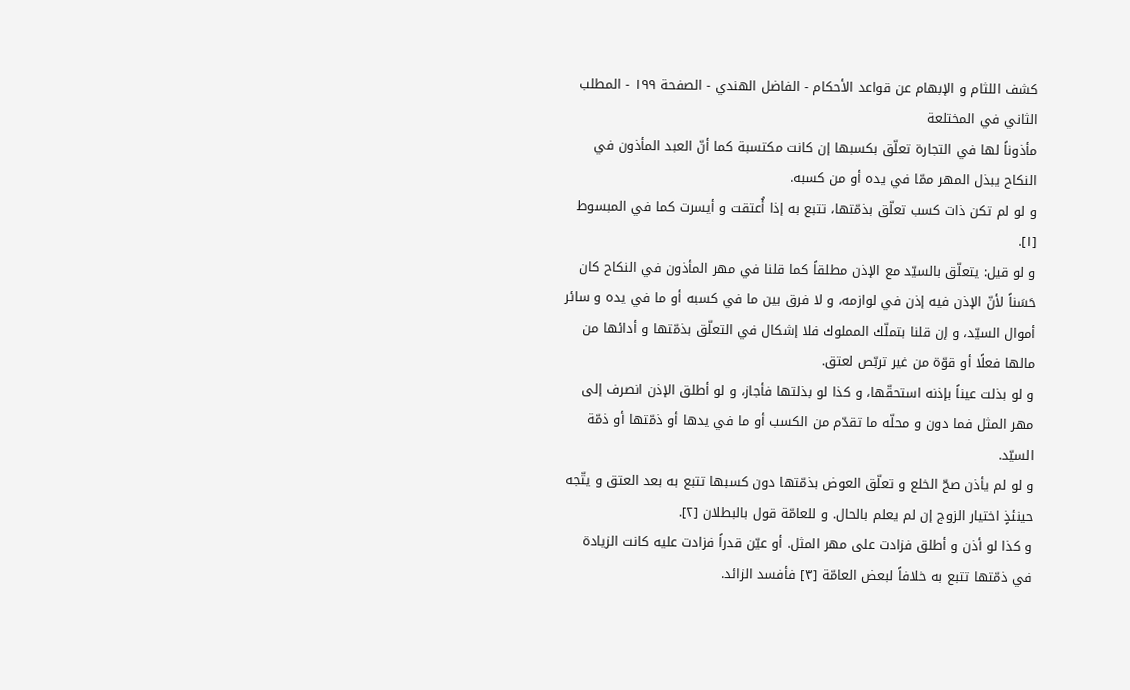كشف اللثام و الإبهام عن قواعد الأحكام - الفاضل الهندي - الصفحة ١٩٩ - المطلب الثاني في المختلعة
مأذوناً لها في التجارة تعلّق بكسبها إن كانت مكتسبة كما أنّ العبد المأذون في النكاح يبذل المهر ممّا في يده أو من كسبه.
و لو لم تكن ذات كسب تعلّق بذمّتها، تتبع به إذا أُعتقت و أيسرت كما في المبسوط [١].
و لو قيل: يتعلّق بالسيّد مع الإذن مطلقاً كما قلنا في مهر المأذون في النكاح كان حَسَناً لأنّ الإذن فيه إذن في لوازمه، و لا فرق بين ما في كسبه أو ما في يده و سائر أموال السيّد، و إن قلنا بتملّك المملوك فلا إشكال في التعلّق بذمّتها و أدائها من مالها فعلًا أو قوّة من غير تربّص لعتق.
و لو بذلت عيناً بإذنه استحقّها، و كذا لو بذلتها فأجاز، و لو أطلق الإذن انصرف إلى مهر المثل فما دون و محلّه ما تقدّم من الكسب أو ما في يدها أو ذمّتها أو ذمّة السيّد.
و لو لم يأذن صحّ الخلع و تعلّق العوض بذمّتها دون كسبها تتبع به بعد العتق و يتّجه حينئذٍ اختيار الزوج إن لم يعلم بالحال. و للعامّة قول بالبطلان [٢].
و كذا لو أذن و أطلق فزادت على مهر المثل. أو عيّن قدراً فزادت عليه كانت الزيادة في ذمّتها تتبع به خلافاً لبعض العامّة [٣] فأفسد الزائد.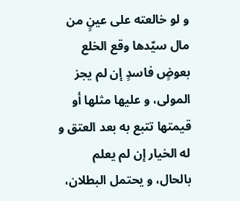و لو خالعته على عينٍ من مال سيّدها وقع الخلع بعوضٍ فاسدٍ إن لم يجز المولى، و عليها مثلها أو قيمتها تتبع به بعد العتق و له الخيار إن لم يعلم بالحال، و يحتمل البطلان،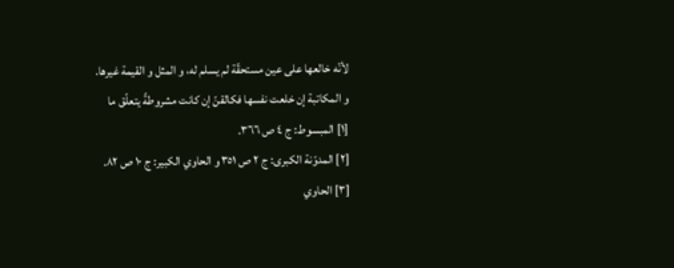لأنّه خالعها على عين مستحقّة لم يسلم له، و المثل و القيمة غيرها.
و المكاتبة إن خلعت نفسها فكالقنّ إن كانت مشروطةً يتعلّق ما
[١] المبسوط: ج ٤ ص ٣٦٦.
[٢] المدوّنة الكبرى: ج ٢ ص ٣٥١ و الحاوي الكبير: ج ١٠ ص ٨٢.
[٣] الحاوي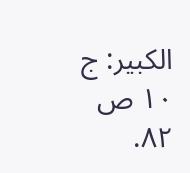الكبير: ج ١٠ ص ٨٢.